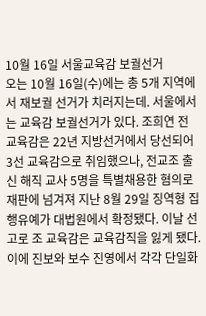10월 16일 서울교육감 보궐선거
오는 10월 16일(수)에는 총 5개 지역에서 재보궐 선거가 치러지는데. 서울에서는 교육감 보궐선거가 있다. 조희연 전 교육감은 22년 지방선거에서 당선되어 3선 교육감으로 취임했으나, 전교조 출신 해직 교사 5명을 특별채용한 혐의로 재판에 넘겨져 지난 8월 29일 징역형 집행유예가 대법원에서 확정됐다. 이날 선고로 조 교육감은 교육감직을 잃게 됐다.
이에 진보와 보수 진영에서 각각 단일화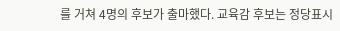를 거쳐 4명의 후보가 출마했다. 교육감 후보는 정당표시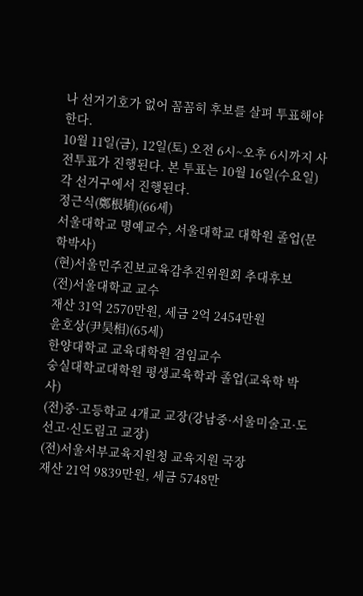나 선거기호가 없어 꼼꼼히 후보를 살펴 투표해야 한다.
10월 11일(금), 12일(토) 오전 6시~오후 6시까지 사전투표가 진행된다. 본 투표는 10월 16일(수요일) 각 선거구에서 진행된다.
정근식(鄭根埴)(66세)
서울대학교 명예교수, 서울대학교 대학원 졸업(문학박사)
(현)서울민주진보교육감추진위원회 추대후보
(전)서울대학교 교수
재산 31억 2570만원, 세금 2억 2454만원
윤호상(尹昊相)(65세)
한양대학교 교육대학원 겸임교수
숭실대학교대학원 평생교육학과 졸업(교육학 박사)
(전)중·고등학교 4개교 교장(강남중·서울미술고·도선고·신도림고 교장)
(전)서울서부교육지원청 교육지원 국장
재산 21억 9839만원, 세금 5748만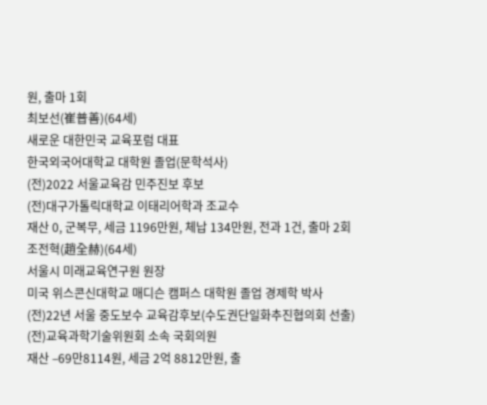원, 출마 1회
최보선(崔普善)(64세)
새로운 대한민국 교육포럼 대표
한국외국어대학교 대학원 졸업(문학석사)
(전)2022 서울교육감 민주진보 후보
(전)대구가톨릭대학교 이태리어학과 조교수
재산 0, 군복무, 세금 1196만원, 체납 134만원, 전과 1건, 출마 2회
조전혁(趙全赫)(64세)
서울시 미래교육연구원 원장
미국 위스콘신대학교 매디슨 캠퍼스 대학원 졸업 경제학 박사
(전)22년 서울 중도보수 교육감후보(수도권단일화추진협의회 선출)
(전)교육과학기술위원회 소속 국회의원
재산 –69만8114원, 세금 2억 8812만원, 출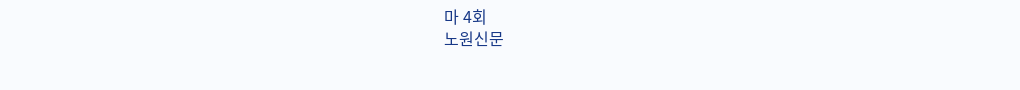마 4회
노원신문